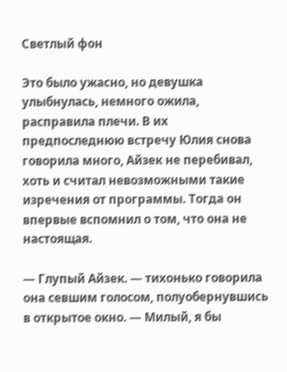Светлый фон

Это было ужасно, но девушка улыбнулась, немного ожила, расправила плечи. В их предпоследнюю встречу Юлия снова говорила много, Айзек не перебивал, хоть и считал невозможными такие изречения от программы. Тогда он впервые вспомнил о том, что она не настоящая.

— Глупый Айзек. — тихонько говорила она севшим голосом, полуобернувшись в открытое окно. — Милый, я бы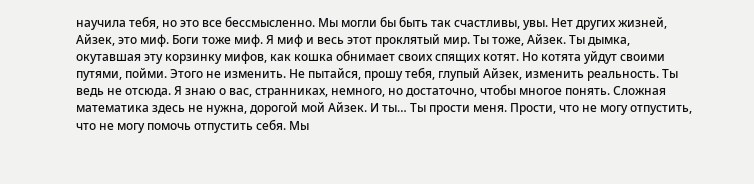научила тебя, но это все бессмысленно. Мы могли бы быть так счастливы, увы. Нет других жизней, Айзек, это миф. Боги тоже миф. Я миф и весь этот проклятый мир. Ты тоже, Айзек. Ты дымка, окутавшая эту корзинку мифов, как кошка обнимает своих спящих котят. Но котята уйдут своими путями, пойми. Этого не изменить. Не пытайся, прошу тебя, глупый Айзек, изменить реальность. Ты ведь не отсюда. Я знаю о вас, странниках, немного, но достаточно, чтобы многое понять. Сложная математика здесь не нужна, дорогой мой Айзек. И ты… Ты прости меня. Прости, что не могу отпустить, что не могу помочь отпустить себя. Мы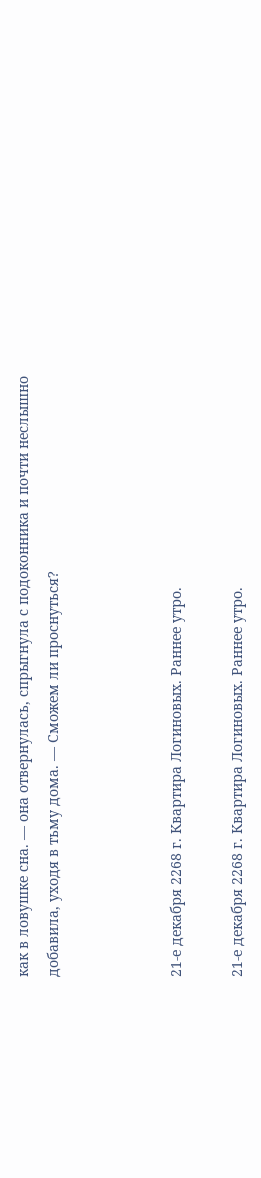как в ловушке сна. — она отвернулась, спрыгнула с подоконника и почти неслышно добавила, уходя в тьму дома. — Сможем ли проснуться?



21-е декабря 2268 г. Квартира Логиновых. Раннее утро.

21-е декабря 2268 г. Квартира Логиновых. Раннее утро.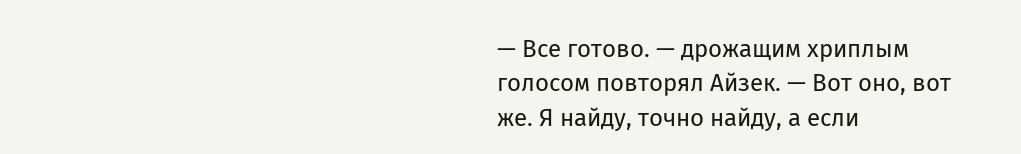— Все готово. — дрожащим хриплым голосом повторял Айзек. — Вот оно, вот же. Я найду, точно найду, а если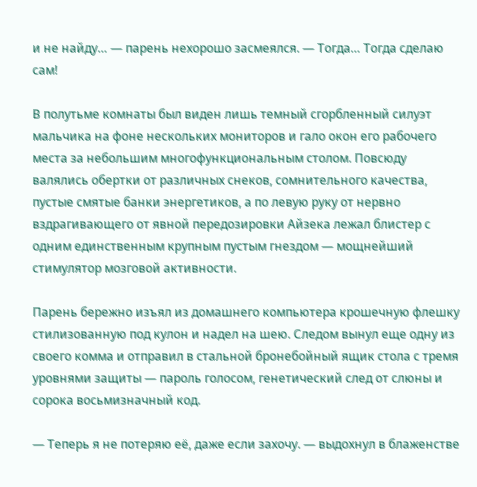и не найду… — парень нехорошо засмеялся. — Тогда… Тогда сделаю сам!

В полутьме комнаты был виден лишь темный сгорбленный силуэт мальчика на фоне нескольких мониторов и гало окон его рабочего места за небольшим многофункциональным столом. Повсюду валялись обертки от различных снеков, сомнительного качества, пустые смятые банки энергетиков, а по левую руку от нервно вздрагивающего от явной передозировки Айзека лежал блистер с одним единственным крупным пустым гнездом — мощнейший стимулятор мозговой активности.

Парень бережно изъял из домашнего компьютера крошечную флешку стилизованную под кулон и надел на шею. Следом вынул еще одну из своего комма и отправил в стальной бронебойный ящик стола с тремя уровнями защиты — пароль голосом, генетический след от слюны и сорока восьмизначный код.

— Теперь я не потеряю её, даже если захочу. — выдохнул в блаженстве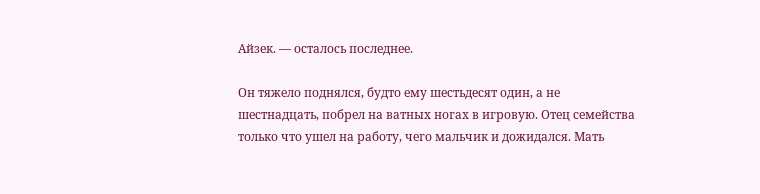Айзек. — осталось последнее.

Он тяжело поднялся, будто ему шестьдесят один, а не шестнадцать, побрел на ватных ногах в игровую. Отец семейства только что ушел на работу, чего мальчик и дожидался. Мать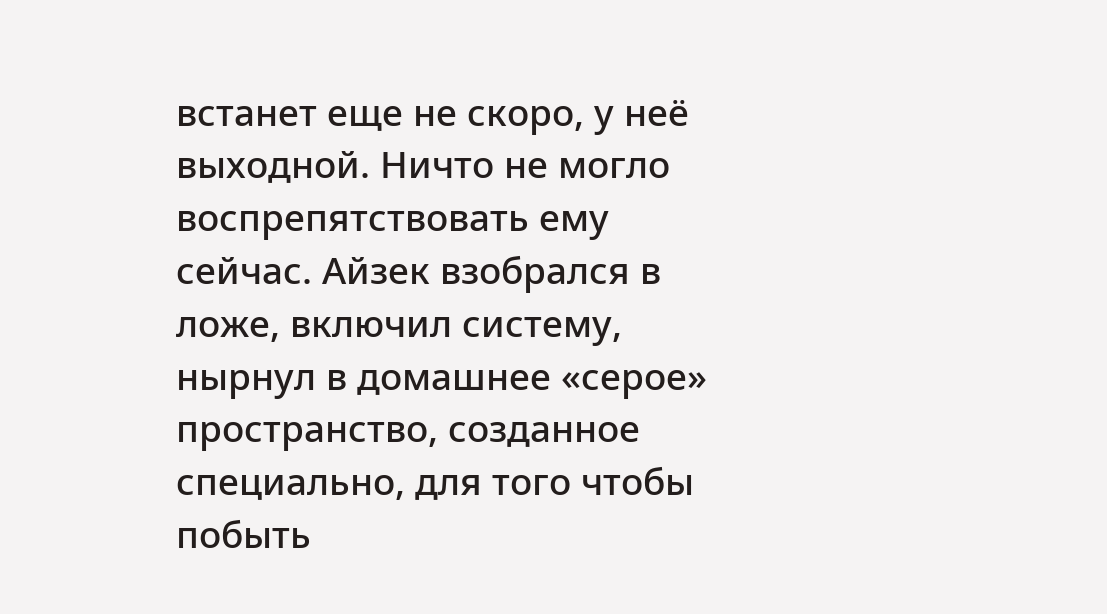встанет еще не скоро, у неё выходной. Ничто не могло воспрепятствовать ему сейчас. Айзек взобрался в ложе, включил систему, нырнул в домашнее «серое» пространство, созданное специально, для того чтобы побыть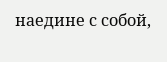наедине с собой,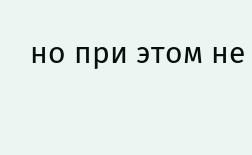но при этом не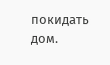покидать дом.